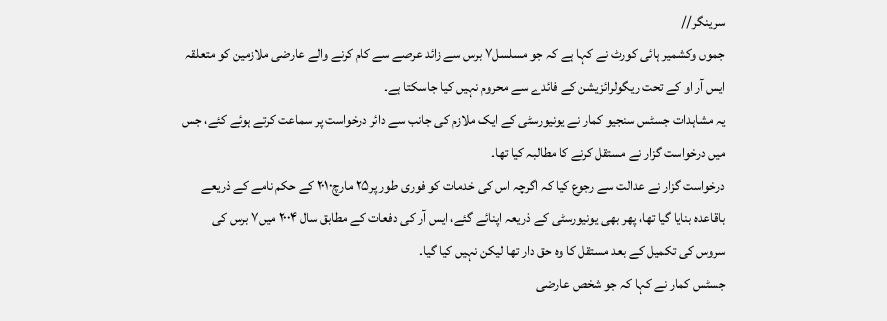سرینگر//
جموں وکشمیر ہائی کورٹ نے کہا ہے کہ جو مسلسل۷ برس سے زائد عرصے سے کام کرنے والے عارضی ملازمین کو متعلقہ ایس آر او کے تحت ریگولرائزیشن کے فائدے سے محروم نہیں کیا جاسکتا ہے۔
یہ مشاہدات جسٹس سنجیو کمار نے یونیورسٹی کے ایک ملازم کی جانب سے دائر درخواست پر سماعت کرتے ہوئے کئے، جس میں درخواست گزار نے مستقل کرنے کا مطالبہ کیا تھا۔
درخواست گزار نے عدالت سے رجوع کیا کہ اگرچہ اس کی خدمات کو فوری طور پر۲۵ مارچ۲۰۱۰ کے حکم نامے کے ذریعے باقاعدہ بنایا گیا تھا، پھر بھی یونیورسٹی کے ذریعہ اپنائے گئے، ایس آر کی دفعات کے مطابق سال ۲۰۰۴ میں۷ برس کی سروس کی تکمیل کے بعد مستقل کا وہ حق دار تھا لیکن نہیں کیا گیا۔
جسٹس کمار نے کہا کہ جو شخص عارضی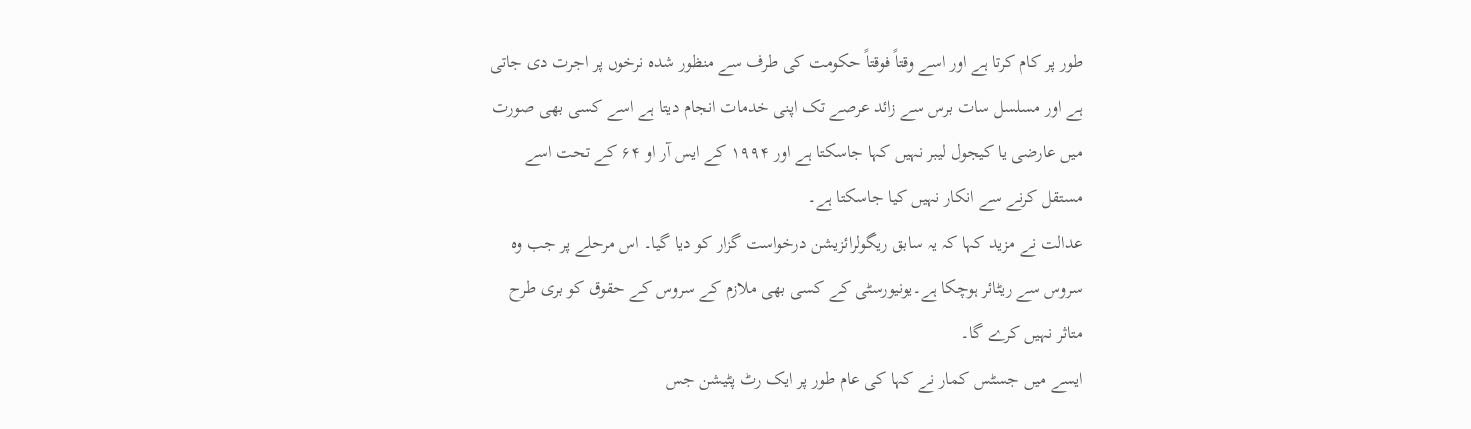طور پر کام کرتا ہے اور اسے وقتاً فوقتاً حکومت کی طرف سے منظور شدہ نرخوں پر اجرت دی جاتی ہے اور مسلسل سات برس سے زائد عرصے تک اپنی خدمات انجام دیتا ہے اسے کسی بھی صورت میں عارضی یا کیجول لیبر نہیں کہا جاسکتا ہے اور ۱۹۹۴ کے ایس آر او ۶۴ کے تحت اسے مستقل کرنے سے انکار نہیں کیا جاسکتا ہے۔
عدالت نے مزید کہا کہ یہ سابق ریگولرائزیشن درخواست گزار کو دیا گیا۔ اس مرحلے پر جب وہ سروس سے ریٹائر ہوچکا ہے۔یونیورسٹی کے کسی بھی ملازم کے سروس کے حقوق کو بری طرح متاثر نہیں کرے گا۔
ایسے میں جسٹس کمار نے کہا کی عام طور پر ایک رٹ پٹیشن جس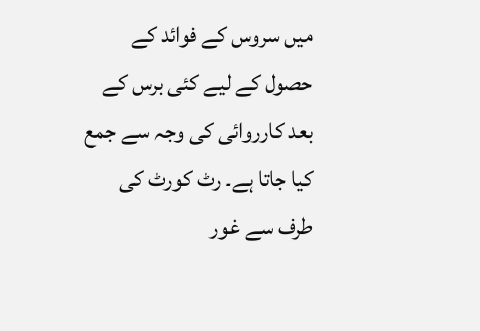میں سروس کے فوائد کے حصول کے لیے کئی برس کے بعد کارروائی کی وجہ سے جمع کیا جاتا ہے۔ رٹ کورٹ کی طرف سے غور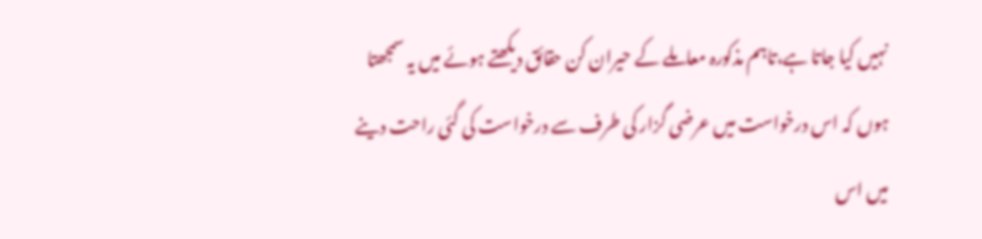نہیں کیا جاتا ہے،تاہم مذکورہ معاملے کے حیران کن حقائق دیکھتے ہوئے میں یہ سمجھتا ہوں کہ اس درخواست میں عرضی گزار کی طرف سے درخواست کی گئی راحت دینے میں اس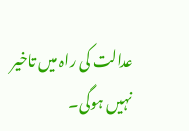عدالت کی راہ میں تاخیر نہیں ہوگی۔